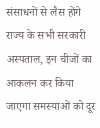संसाधनों से लैस होंगे राज्य के सभी सरकारी अस्पताल, इन चीजों का आकलन कर किया जाएगा समस्याओं को दूर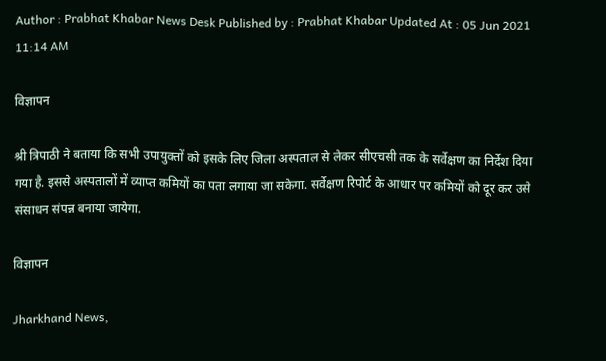Author : Prabhat Khabar News Desk Published by : Prabhat Khabar Updated At : 05 Jun 2021 11:14 AM

विज्ञापन

श्री त्रिपाठी ने बताया कि सभी उपायुक्तों को इसके लिए जिला अस्पताल से लेकर सीएचसी तक के सर्वेक्षण का निर्देश दिया गया है. इससे अस्पतालों में व्याप्त कमियों का पता लगाया जा सकेगा. सर्वेक्षण रिपोर्ट के आधार पर कमियों को दूर कर उसे संसाधन संपन्न बनाया जायेगा.

विज्ञापन

Jharkhand News,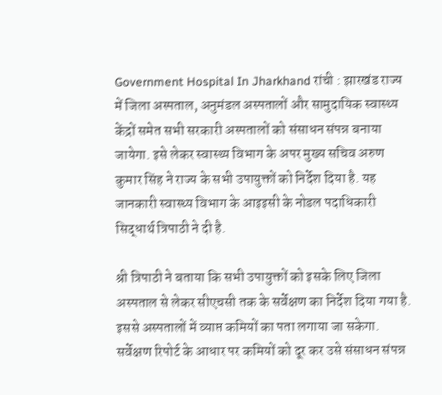Government Hospital In Jharkhand रांची : झारखंड राज्य में जिला अस्पताल, अनुमंडल अस्पतालों और सामुदायिक स्वास्थ्य केंद्रों समेत सभी सरकारी अस्पतालों को संसाधन संपन्न बनाया जायेगा. इसे लेकर स्वास्थ्य विभाग के अपर मुख्य सचिव अरुण कुमार सिंह ने राज्य के सभी उपायुक्तों को निर्देश दिया है. यह जानकारी स्वास्थ्य विभाग के आइइसी के नोडल पदाधिकारी सिद्धार्थ त्रिपाठी ने दी है.

श्री त्रिपाठी ने बताया कि सभी उपायुक्तों को इसके लिए जिला अस्पताल से लेकर सीएचसी तक के सर्वेक्षण का निर्देश दिया गया है. इससे अस्पतालों में व्याप्त कमियों का पता लगाया जा सकेगा. सर्वेक्षण रिपोर्ट के आधार पर कमियों को दूर कर उसे संसाधन संपन्न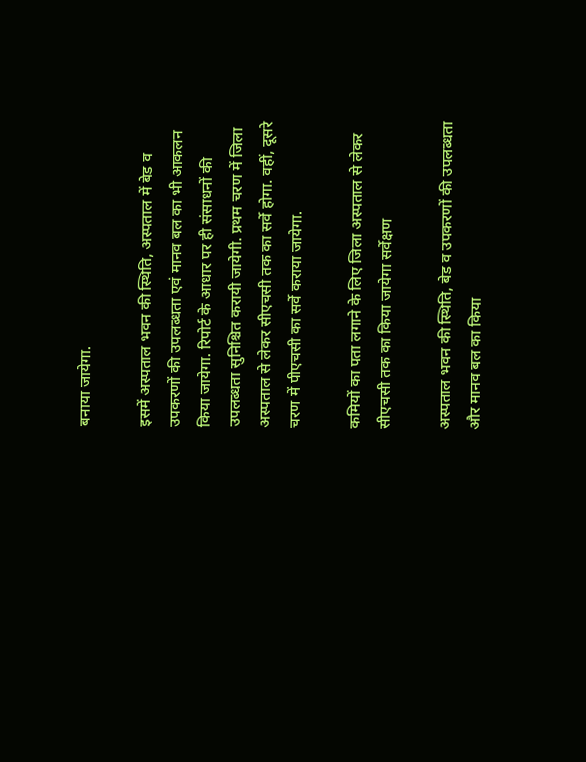बनाया जायेगा.

इसमें अस्पताल भवन की स्थिति, अस्पताल में बेड व उपकरणों की उपलब्धता एवं मानव बल का भी आकलन किया जायेगा. रिपोर्ट के आधार पर ही संसाधनों की उपलब्धता सुनिश्चित करायी जायेगी. प्रथम चरण में जिला अस्पताल से लेकर सीएचसी तक का सर्वे होगा. वहीं, दूसरे चरण में पीएचसी का सर्वे कराया जायेगा.

कमियों का पता लगाने के लिए जिला अस्पताल से लेकर सीएचसी तक का किया जायेगा सर्वेक्षण

अस्पताल भवन की स्थिति, बेड व उपकरणों की उपलब्धता और मानव बल का किया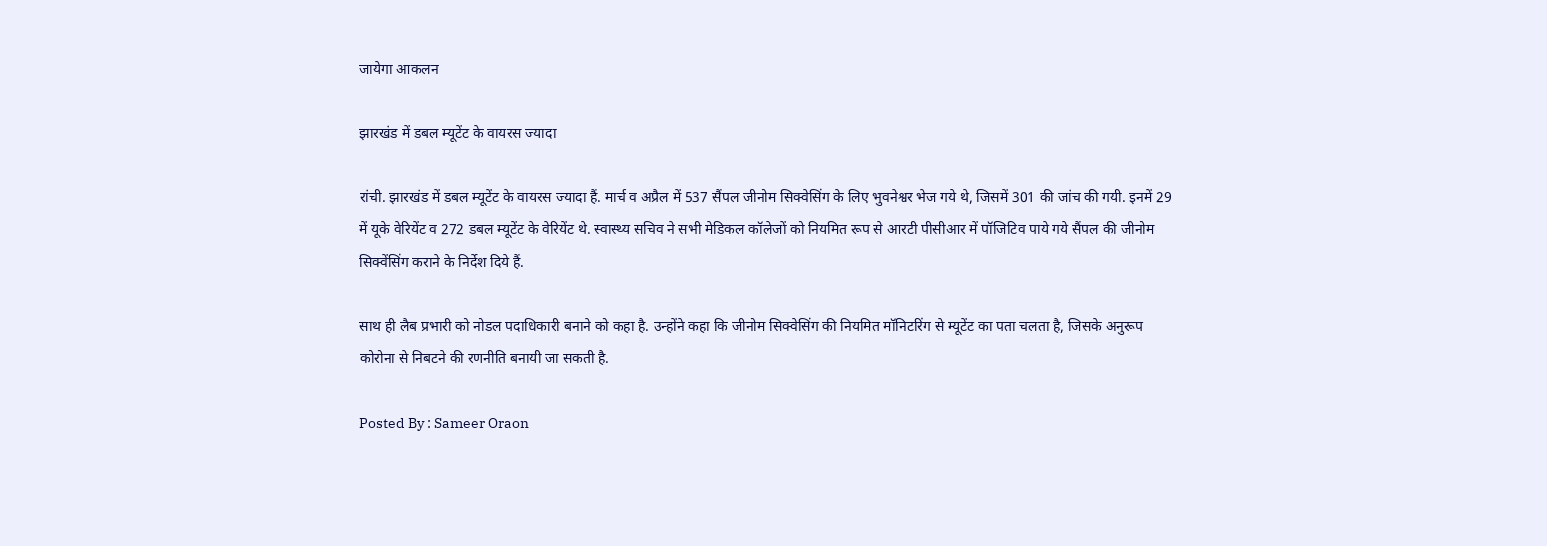जायेगा आकलन

झारखंड में डबल म्यूटेंट के वायरस ज्यादा

रांची. झारखंड में डबल म्यूटेंट के वायरस ज्यादा हैं. मार्च व अप्रैल में 537 सैंपल जीनोम सिक्वेसिंग के लिए भुवनेश्वर भेज गये थे, जिसमें 301 की जांच की गयी. इनमें 29 में यूके वेरियेंट व 272 डबल म्यूटेंट के वेरियेंट थे. स्वास्थ्य सचिव ने सभी मेडिकल कॉलेजों को नियमित रूप से आरटी पीसीआर में पॉजिटिव पाये गये सैंपल की जीनोम सिक्वेंसिंग कराने के निर्देश दिये हैं.

साथ ही लैब प्रभारी को नोडल पदाधिकारी बनाने को कहा है. उन्होंने कहा कि जीनोम सिक्वेसिंग की नियमित मॉनिटरिंग से म्यूटेंट का पता चलता है, जिसके अनुरूप कोरोना से निबटने की रणनीति बनायी जा सकती है.

Posted By : Sameer Oraon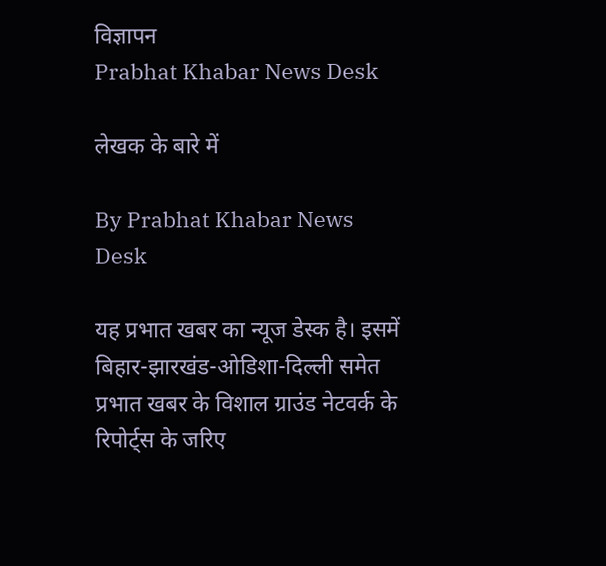विज्ञापन
Prabhat Khabar News Desk

लेखक के बारे में

By Prabhat Khabar News Desk

यह प्रभात खबर का न्यूज डेस्क है। इसमें बिहार-झारखंड-ओडिशा-दिल्‍ली समेत प्रभात खबर के विशाल ग्राउंड नेटवर्क के रिपोर्ट्स के जरिए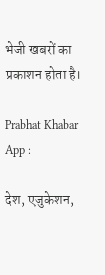भेजी खबरों का प्रकाशन होता है।

Prabhat Khabar App :

देश, एजुकेशन,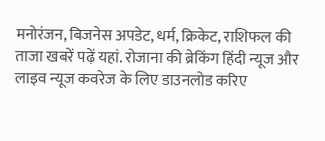मनोरंजन, बिजनेस अपडेट, धर्म, क्रिकेट, राशिफल की ताजा खबरें पढ़ें यहां. रोजाना की ब्रेकिंग हिंदी न्यूज और लाइव न्यूज कवरेज के लिए डाउनलोड करिए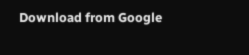Download from Google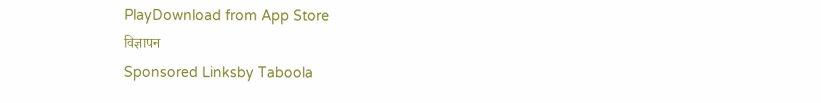PlayDownload from App Store
विज्ञापन
Sponsored Linksby Taboola